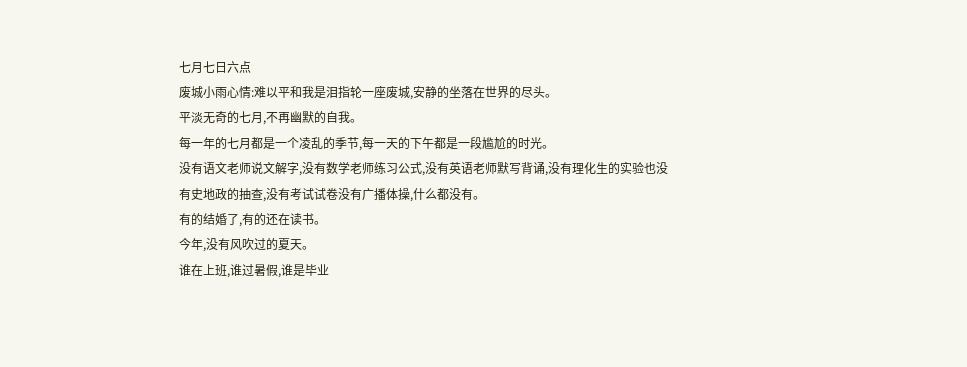七月七日六点
废城小雨心情:难以平和我是泪指轮一座废城,安静的坐落在世界的尽头。
平淡无奇的七月,不再幽默的自我。
每一年的七月都是一个凌乱的季节,每一天的下午都是一段尴尬的时光。
没有语文老师说文解字,没有数学老师练习公式,没有英语老师默写背诵,没有理化生的实验也没有史地政的抽查,没有考试试卷没有广播体操,什么都没有。
有的结婚了,有的还在读书。
今年,没有风吹过的夏天。
谁在上班,谁过暑假,谁是毕业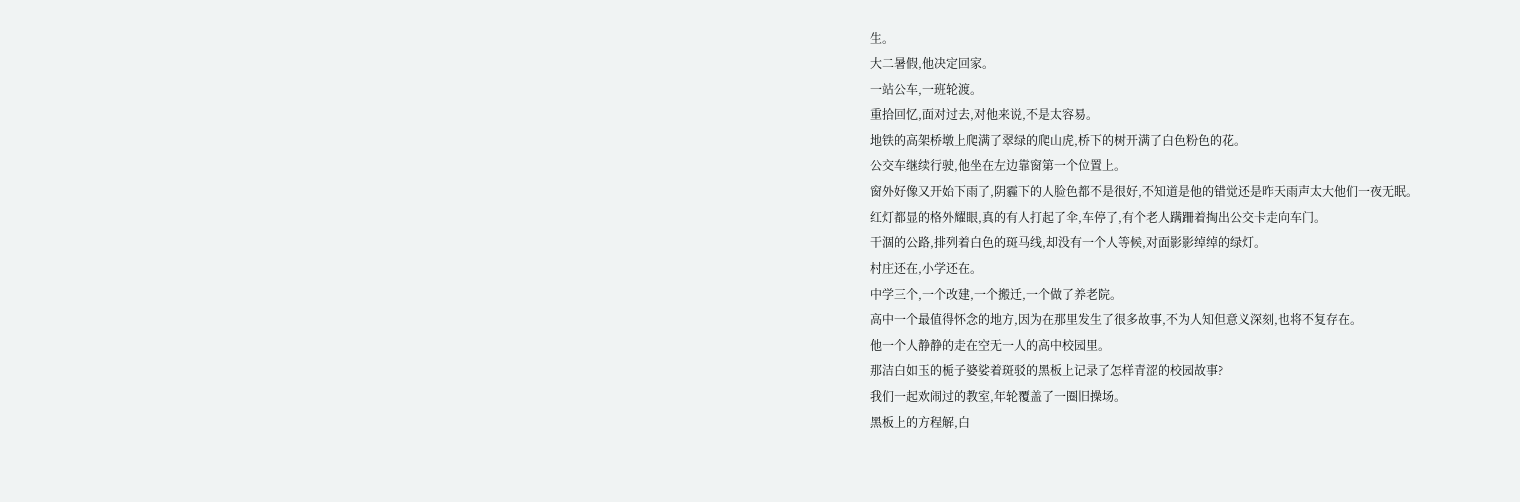生。
大二暑假,他决定回家。
一站公车,一班轮渡。
重拾回忆,面对过去,对他来说,不是太容易。
地铁的高架桥墩上爬满了翠绿的爬山虎,桥下的树开满了白色粉色的花。
公交车继续行驶,他坐在左边靠窗第一个位置上。
窗外好像又开始下雨了,阴霾下的人脸色都不是很好,不知道是他的错觉还是昨天雨声太大他们一夜无眠。
红灯都显的格外耀眼,真的有人打起了伞,车停了,有个老人蹒跚着掏出公交卡走向车门。
干涸的公路,排列着白色的斑马线,却没有一个人等候,对面影影绰绰的绿灯。
村庄还在,小学还在。
中学三个,一个改建,一个搬迁,一个做了养老院。
高中一个最值得怀念的地方,因为在那里发生了很多故事,不为人知但意义深刻,也将不复存在。
他一个人静静的走在空无一人的高中校园里。
那洁白如玉的栀子婆娑着斑驳的黑板上记录了怎样青涩的校园故事?
我们一起欢闹过的教室,年轮覆盖了一圈旧操场。
黑板上的方程解,白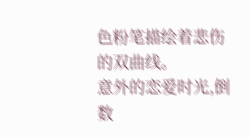色粉笔描绘着悲伤的双曲线。
意外的恋爱时光,倒数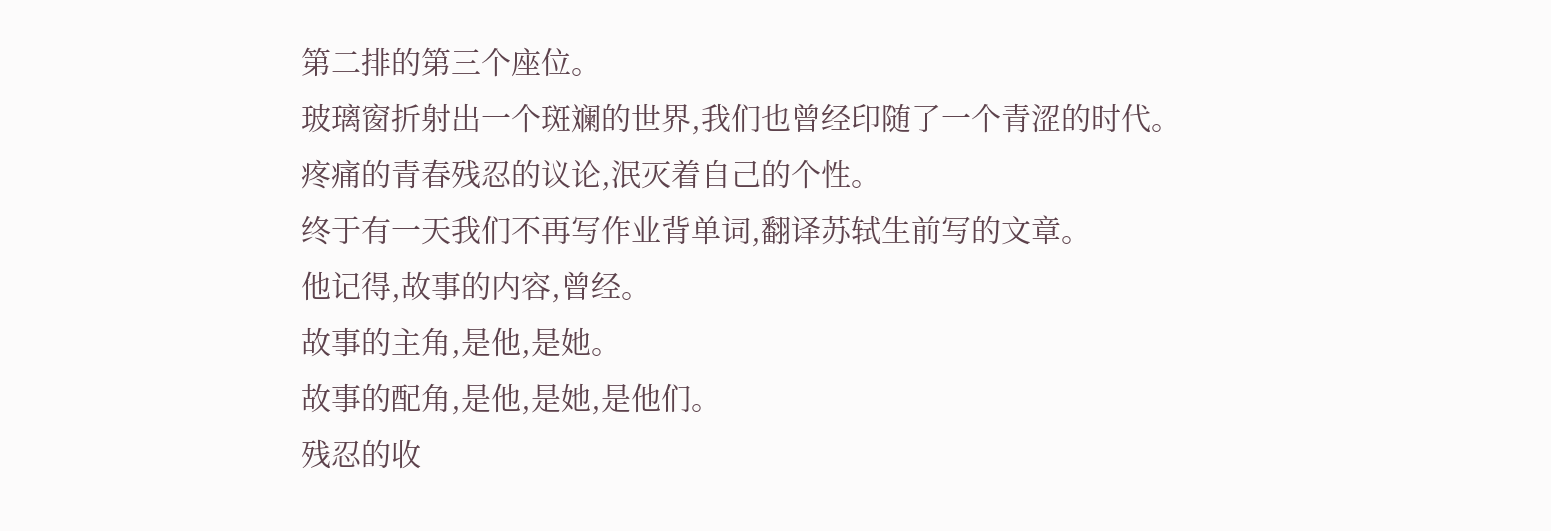第二排的第三个座位。
玻璃窗折射出一个斑斓的世界,我们也曾经印随了一个青涩的时代。
疼痛的青春残忍的议论,泯灭着自己的个性。
终于有一天我们不再写作业背单词,翻译苏轼生前写的文章。
他记得,故事的内容,曾经。
故事的主角,是他,是她。
故事的配角,是他,是她,是他们。
残忍的收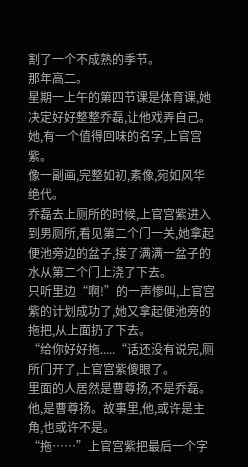割了一个不成熟的季节。
那年高二。
星期一上午的第四节课是体育课,她决定好好整整乔磊,让他戏弄自己。
她,有一个值得回味的名字,上官宫紫。
像一副画,完整如初,素像,宛如风华绝代。
乔磊去上厕所的时候,上官宫紫进入到男厕所,看见第二个门一关,她拿起便池旁边的盆子,接了满满一盆子的水从第二个门上浇了下去。
只听里边“啊!”的一声惨叫,上官宫紫的计划成功了,她又拿起便池旁的拖把,从上面扔了下去。
“给你好好拖.....“话还没有说完,厕所门开了,上官宫紫傻眼了。
里面的人居然是曹尊扬,不是乔磊。
他,是曹尊扬。故事里,他,或许是主角,也或许不是。
“拖……”上官宫紫把最后一个字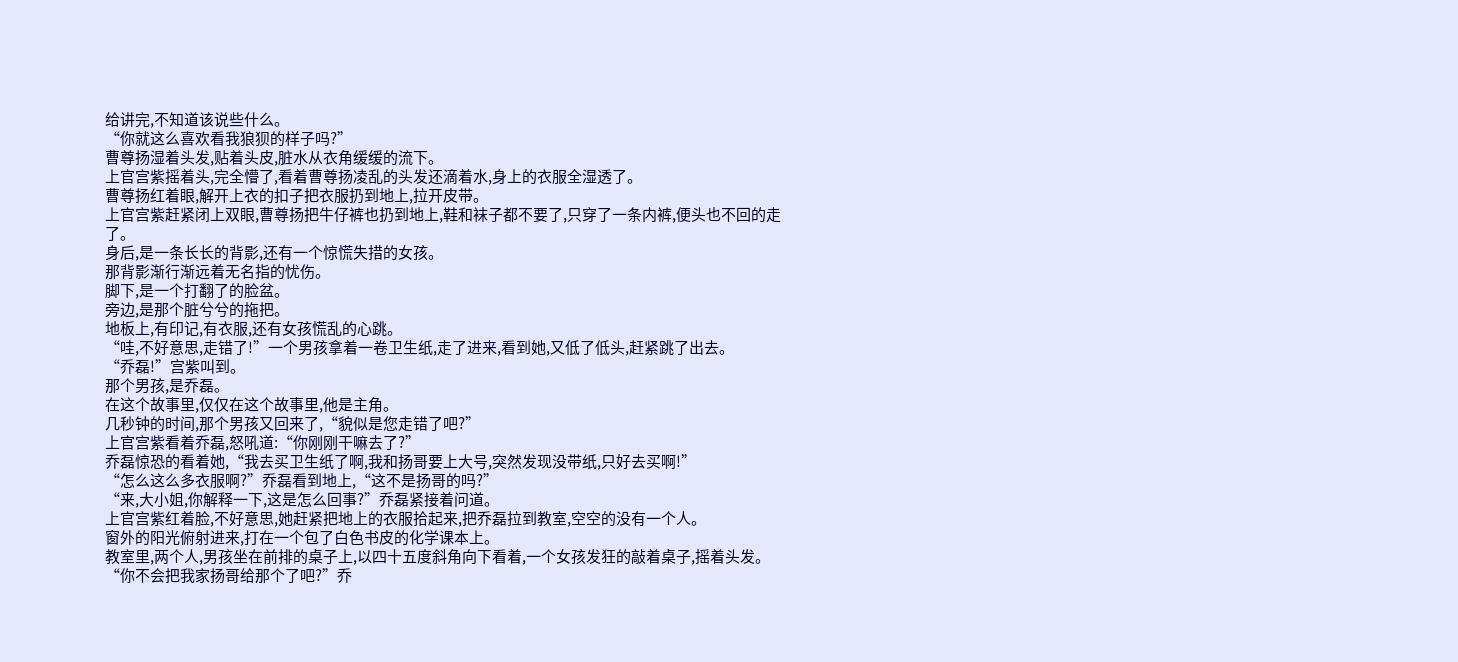给讲完,不知道该说些什么。
“你就这么喜欢看我狼狈的样子吗?”
曹尊扬湿着头发,贴着头皮,脏水从衣角缓缓的流下。
上官宫紫摇着头,完全懵了,看着曹尊扬凌乱的头发还滴着水,身上的衣服全湿透了。
曹尊扬红着眼,解开上衣的扣子把衣服扔到地上,拉开皮带。
上官宫紫赶紧闭上双眼,曹尊扬把牛仔裤也扔到地上,鞋和袜子都不要了,只穿了一条内裤,便头也不回的走了。
身后,是一条长长的背影,还有一个惊慌失措的女孩。
那背影渐行渐远着无名指的忧伤。
脚下,是一个打翻了的脸盆。
旁边,是那个脏兮兮的拖把。
地板上,有印记,有衣服,还有女孩慌乱的心跳。
“哇,不好意思,走错了!”一个男孩拿着一卷卫生纸,走了进来,看到她,又低了低头,赶紧跳了出去。
“乔磊!”宫紫叫到。
那个男孩,是乔磊。
在这个故事里,仅仅在这个故事里,他是主角。
几秒钟的时间,那个男孩又回来了,“貌似是您走错了吧?”
上官宫紫看着乔磊,怒吼道:“你刚刚干嘛去了?”
乔磊惊恐的看着她,“我去买卫生纸了啊,我和扬哥要上大号,突然发现没带纸,只好去买啊!”
“怎么这么多衣服啊?”乔磊看到地上,“这不是扬哥的吗?”
“来,大小姐,你解释一下,这是怎么回事?”乔磊紧接着问道。
上官宫紫红着脸,不好意思,她赶紧把地上的衣服拾起来,把乔磊拉到教室,空空的没有一个人。
窗外的阳光俯射进来,打在一个包了白色书皮的化学课本上。
教室里,两个人,男孩坐在前排的桌子上,以四十五度斜角向下看着,一个女孩发狂的敲着桌子,摇着头发。
“你不会把我家扬哥给那个了吧?”乔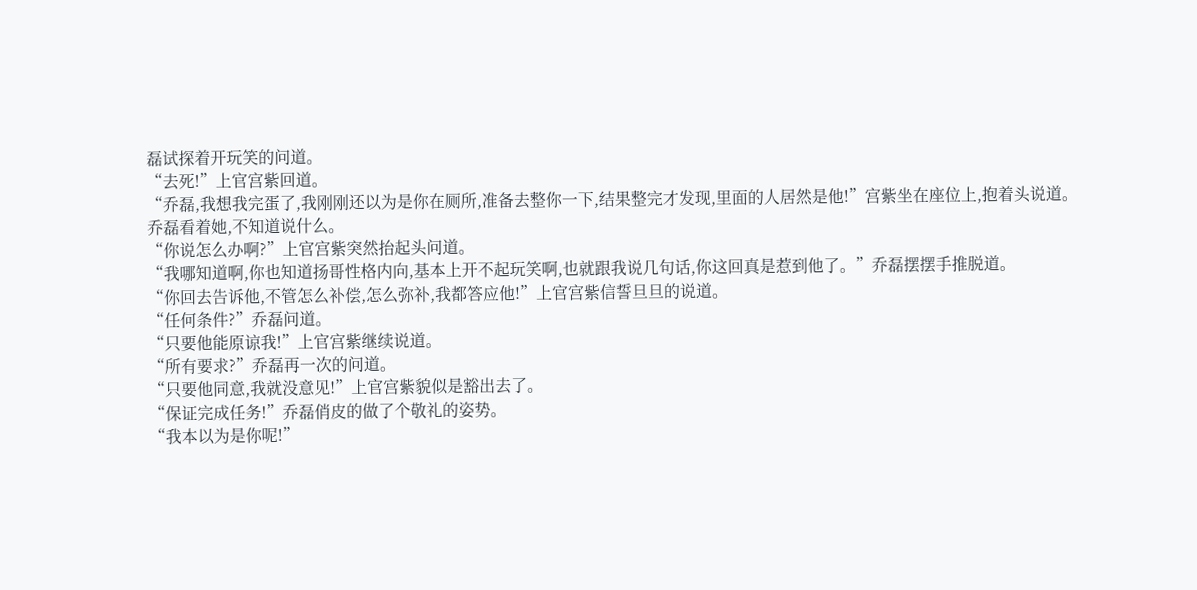磊试探着开玩笑的问道。
“去死!”上官宫紫回道。
“乔磊,我想我完蛋了,我刚刚还以为是你在厕所,准备去整你一下,结果整完才发现,里面的人居然是他!”宫紫坐在座位上,抱着头说道。
乔磊看着她,不知道说什么。
“你说怎么办啊?”上官宫紫突然抬起头问道。
“我哪知道啊,你也知道扬哥性格内向,基本上开不起玩笑啊,也就跟我说几句话,你这回真是惹到他了。”乔磊摆摆手推脱道。
“你回去告诉他,不管怎么补偿,怎么弥补,我都答应他!”上官宫紫信誓旦旦的说道。
“任何条件?”乔磊问道。
“只要他能原谅我!”上官宫紫继续说道。
“所有要求?”乔磊再一次的问道。
“只要他同意,我就没意见!”上官宫紫貌似是豁出去了。
“保证完成任务!”乔磊俏皮的做了个敬礼的姿势。
“我本以为是你呢!”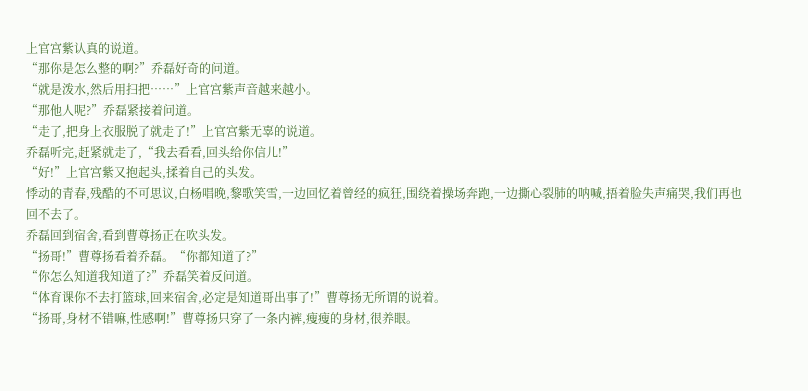上官宫紫认真的说道。
“那你是怎么整的啊?”乔磊好奇的问道。
“就是泼水,然后用扫把……”上官宫紫声音越来越小。
“那他人呢?”乔磊紧接着问道。
“走了,把身上衣服脱了就走了!”上官宫紫无辜的说道。
乔磊听完,赶紧就走了,“我去看看,回头给你信儿!”
“好!”上官宫紫又抱起头,揉着自己的头发。
悸动的青春,残酷的不可思议,白杨唱晚,黎歌笑雪,一边回忆着曾经的疯狂,围绕着操场奔跑,一边撕心裂肺的呐喊,捂着脸失声痛哭,我们再也回不去了。
乔磊回到宿舍,看到曹尊扬正在吹头发。
“扬哥!”曹尊扬看着乔磊。“你都知道了?”
“你怎么知道我知道了?”乔磊笑着反问道。
“体育课你不去打篮球,回来宿舍,必定是知道哥出事了!”曹尊扬无所谓的说着。
“扬哥,身材不错嘛,性感啊!”曹尊扬只穿了一条内裤,瘦瘦的身材,很养眼。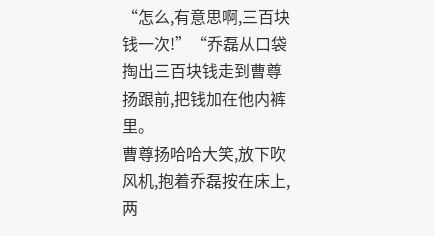“怎么,有意思啊,三百块钱一次!”“乔磊从口袋掏出三百块钱走到曹尊扬跟前,把钱加在他内裤里。
曹尊扬哈哈大笑,放下吹风机,抱着乔磊按在床上,两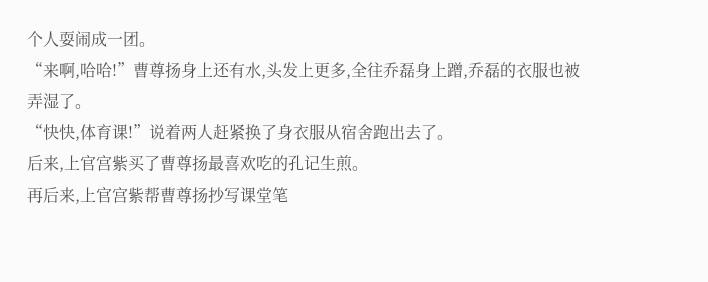个人耍闹成一团。
“来啊,哈哈!”曹尊扬身上还有水,头发上更多,全往乔磊身上蹭,乔磊的衣服也被弄湿了。
“快快,体育课!”说着两人赶紧换了身衣服从宿舍跑出去了。
后来,上官宫紫买了曹尊扬最喜欢吃的孔记生煎。
再后来,上官宫紫帮曹尊扬抄写课堂笔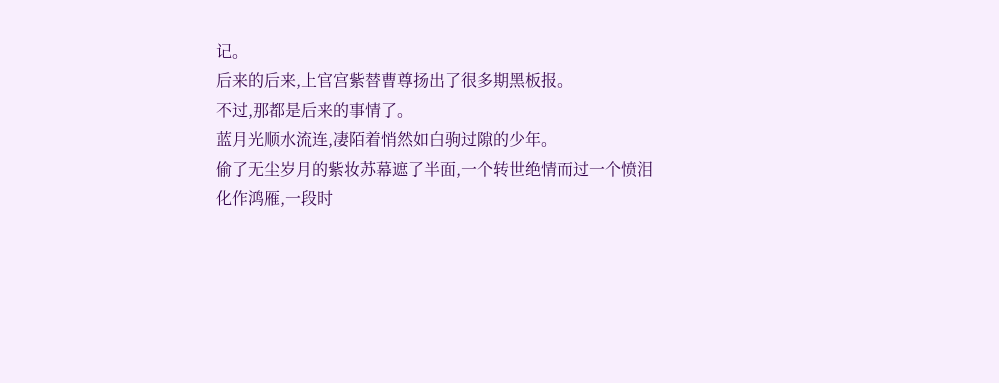记。
后来的后来,上官宫紫替曹尊扬出了很多期黑板报。
不过,那都是后来的事情了。
蓝月光顺水流连,凄陌着悄然如白驹过隙的少年。
偷了无尘岁月的紫妆苏幕遮了半面,一个转世绝情而过一个愤泪化作鸿雁,一段时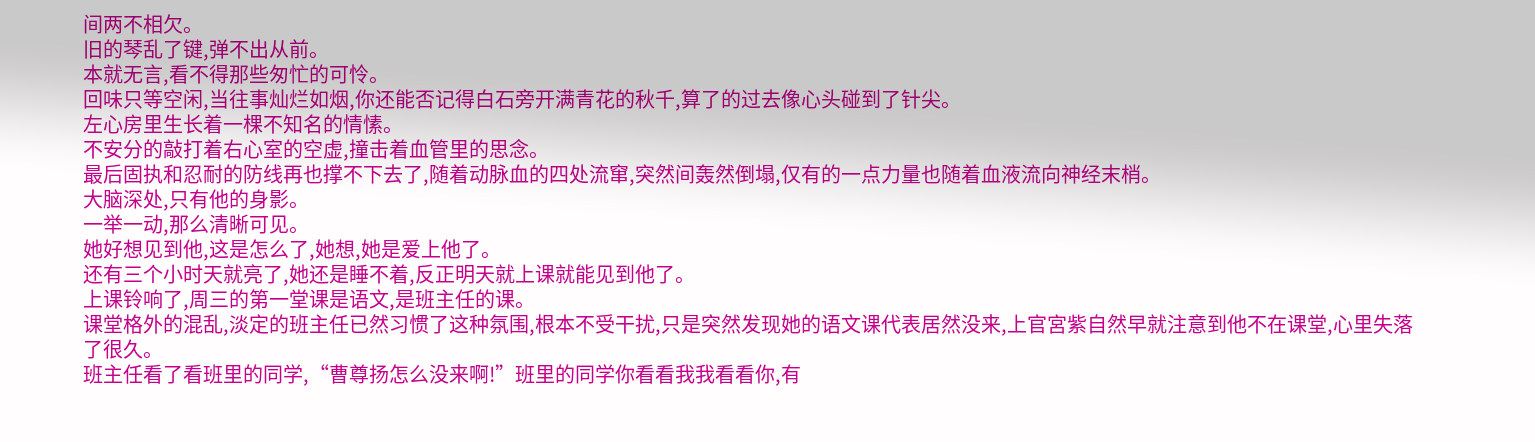间两不相欠。
旧的琴乱了键,弹不出从前。
本就无言,看不得那些匆忙的可怜。
回味只等空闲,当往事灿烂如烟,你还能否记得白石旁开满青花的秋千,算了的过去像心头碰到了针尖。
左心房里生长着一棵不知名的情愫。
不安分的敲打着右心室的空虚,撞击着血管里的思念。
最后固执和忍耐的防线再也撑不下去了,随着动脉血的四处流窜,突然间轰然倒塌,仅有的一点力量也随着血液流向神经末梢。
大脑深处,只有他的身影。
一举一动,那么清晰可见。
她好想见到他,这是怎么了,她想,她是爱上他了。
还有三个小时天就亮了,她还是睡不着,反正明天就上课就能见到他了。
上课铃响了,周三的第一堂课是语文,是班主任的课。
课堂格外的混乱,淡定的班主任已然习惯了这种氛围,根本不受干扰,只是突然发现她的语文课代表居然没来,上官宮紫自然早就注意到他不在课堂,心里失落了很久。
班主任看了看班里的同学,“曹尊扬怎么没来啊!”班里的同学你看看我我看看你,有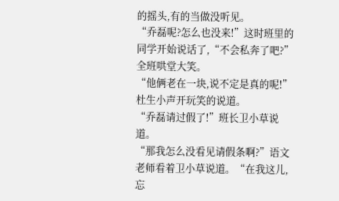的摇头,有的当做没听见。
“乔磊呢?怎么也没来!”这时班里的同学开始说话了,“不会私奔了吧?”全班哄堂大笑。
“他俩老在一块,说不定是真的呢!”杜生小声开玩笑的说道。
“乔磊请过假了!”班长卫小草说道。
“那我怎么没看见请假条啊?”语文老师看着卫小草说道。“在我这儿,忘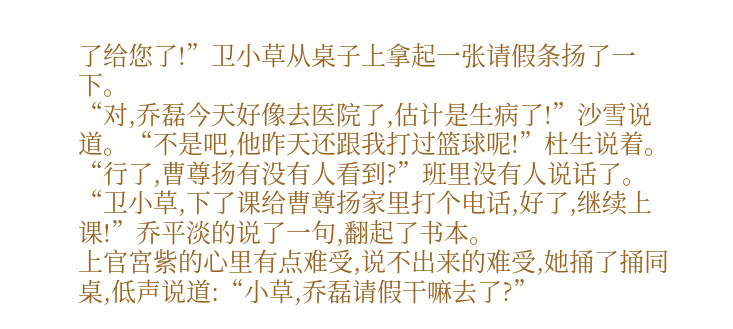了给您了!”卫小草从桌子上拿起一张请假条扬了一下。
“对,乔磊今天好像去医院了,估计是生病了!”沙雪说道。“不是吧,他昨天还跟我打过篮球呢!”杜生说着。
“行了,曹尊扬有没有人看到?”班里没有人说话了。
“卫小草,下了课给曹尊扬家里打个电话,好了,继续上课!”乔平淡的说了一句,翻起了书本。
上官宮紫的心里有点难受,说不出来的难受,她捅了捅同桌,低声说道:“小草,乔磊请假干嘛去了?”